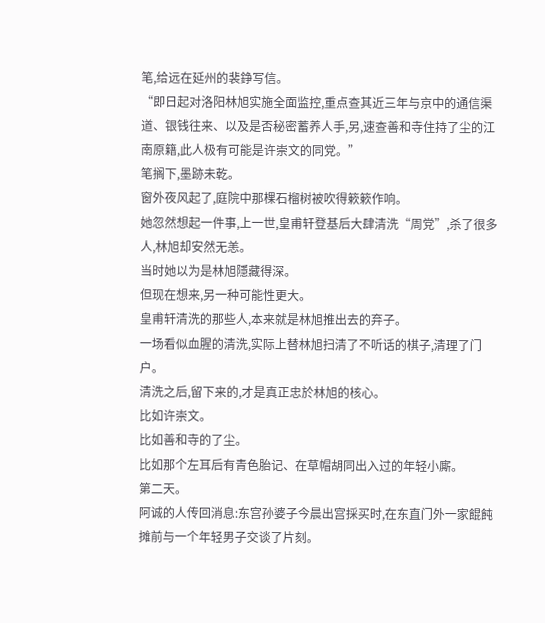笔,给远在延州的裴錚写信。
“即日起对洛阳林旭实施全面监控,重点查其近三年与京中的通信渠道、银钱往来、以及是否秘密蓄养人手,另,速查善和寺住持了尘的江南原籍,此人极有可能是许崇文的同党。”
笔搁下,墨跡未乾。
窗外夜风起了,庭院中那棵石榴树被吹得簌簌作响。
她忽然想起一件事,上一世,皇甫轩登基后大肆清洗“周党”,杀了很多人,林旭却安然无恙。
当时她以为是林旭隱藏得深。
但现在想来,另一种可能性更大。
皇甫轩清洗的那些人,本来就是林旭推出去的弃子。
一场看似血腥的清洗,实际上替林旭扫清了不听话的棋子,清理了门户。
清洗之后,留下来的,才是真正忠於林旭的核心。
比如许崇文。
比如善和寺的了尘。
比如那个左耳后有青色胎记、在草帽胡同出入过的年轻小廝。
第二天。
阿诚的人传回消息:东宫孙婆子今晨出宫採买时,在东直门外一家餛飩摊前与一个年轻男子交谈了片刻。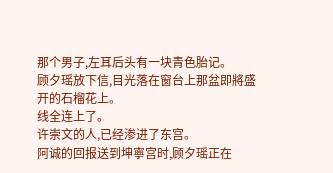那个男子,左耳后头有一块青色胎记。
顾夕瑶放下信,目光落在窗台上那盆即將盛开的石榴花上。
线全连上了。
许崇文的人,已经渗进了东宫。
阿诚的回报送到坤寧宫时,顾夕瑶正在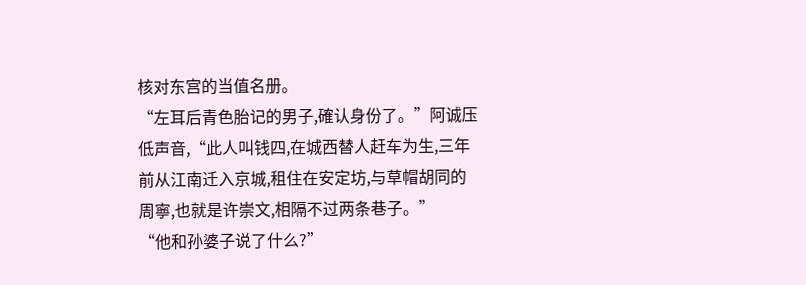核对东宫的当值名册。
“左耳后青色胎记的男子,確认身份了。”阿诚压低声音,“此人叫钱四,在城西替人赶车为生,三年前从江南迁入京城,租住在安定坊,与草帽胡同的周寧,也就是许崇文,相隔不过两条巷子。”
“他和孙婆子说了什么?”